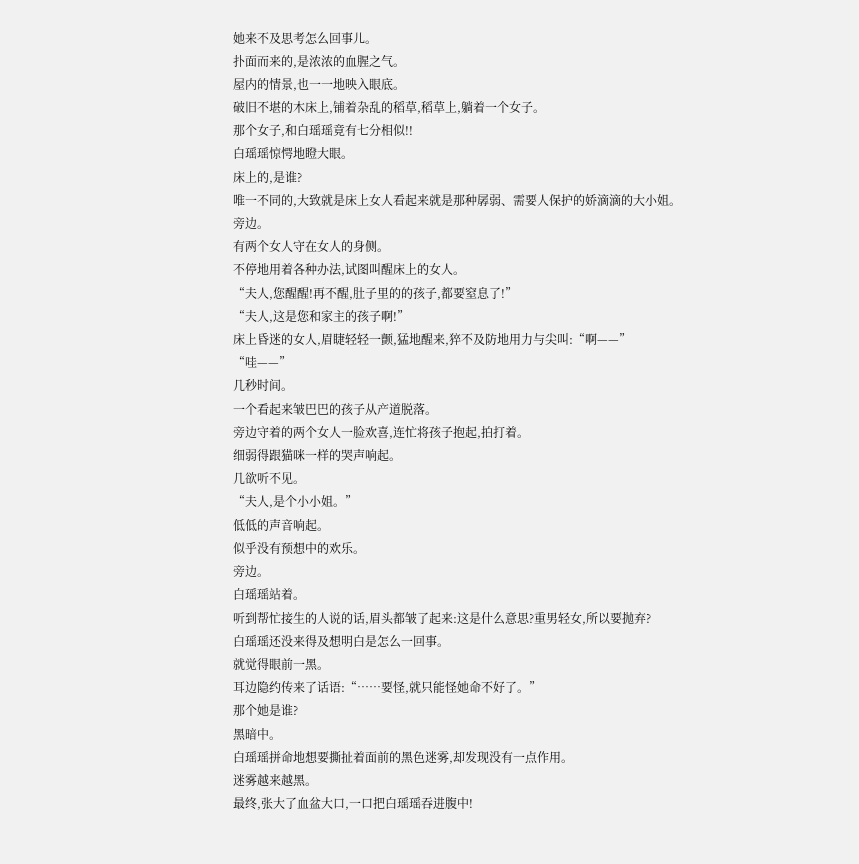她来不及思考怎么回事儿。
扑面而来的,是浓浓的血腥之气。
屋内的情景,也一一地映入眼底。
破旧不堪的木床上,铺着杂乱的稻草,稻草上,躺着一个女子。
那个女子,和白瑶瑶竟有七分相似!!
白瑶瑶惊愕地瞪大眼。
床上的,是谁?
唯一不同的,大致就是床上女人看起来就是那种孱弱、需要人保护的娇滴滴的大小姐。
旁边。
有两个女人守在女人的身侧。
不停地用着各种办法,试图叫醒床上的女人。
“夫人,您醒醒!再不醒,肚子里的的孩子,都要窒息了!”
“夫人,这是您和家主的孩子啊!”
床上昏迷的女人,眉睫轻轻一颤,猛地醒来,猝不及防地用力与尖叫:“啊——”
“哇——”
几秒时间。
一个看起来皱巴巴的孩子从产道脱落。
旁边守着的两个女人一脸欢喜,连忙将孩子抱起,拍打着。
细弱得跟猫咪一样的哭声响起。
几欲听不见。
“夫人,是个小小姐。”
低低的声音响起。
似乎没有预想中的欢乐。
旁边。
白瑶瑶站着。
听到帮忙接生的人说的话,眉头都皱了起来:这是什么意思?重男轻女,所以要抛弃?
白瑶瑶还没来得及想明白是怎么一回事。
就觉得眼前一黑。
耳边隐约传来了话语:“……要怪,就只能怪她命不好了。”
那个她是谁?
黑暗中。
白瑶瑶拼命地想要撕扯着面前的黑色迷雾,却发现没有一点作用。
迷雾越来越黑。
最终,张大了血盆大口,一口把白瑶瑶吞进腹中!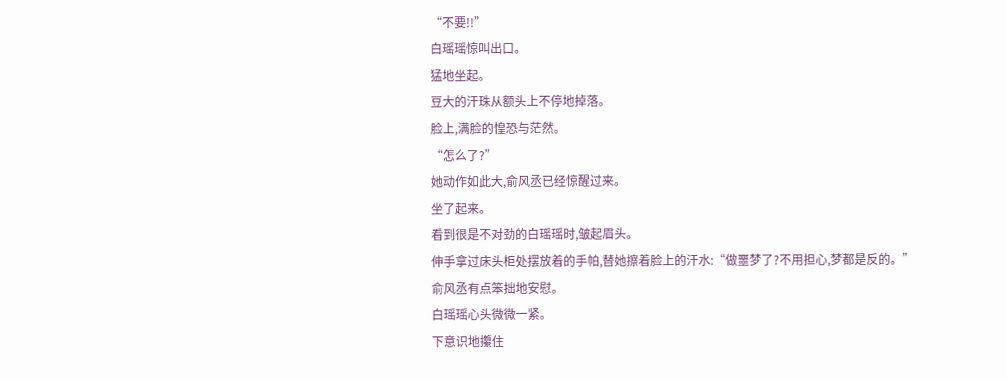“不要!!”
白瑶瑶惊叫出口。
猛地坐起。
豆大的汗珠从额头上不停地掉落。
脸上,满脸的惶恐与茫然。
“怎么了?”
她动作如此大,俞风丞已经惊醒过来。
坐了起来。
看到很是不对劲的白瑶瑶时,皱起眉头。
伸手拿过床头柜处摆放着的手帕,替她擦着脸上的汗水:“做噩梦了?不用担心,梦都是反的。”
俞风丞有点笨拙地安慰。
白瑶瑶心头微微一紧。
下意识地攥住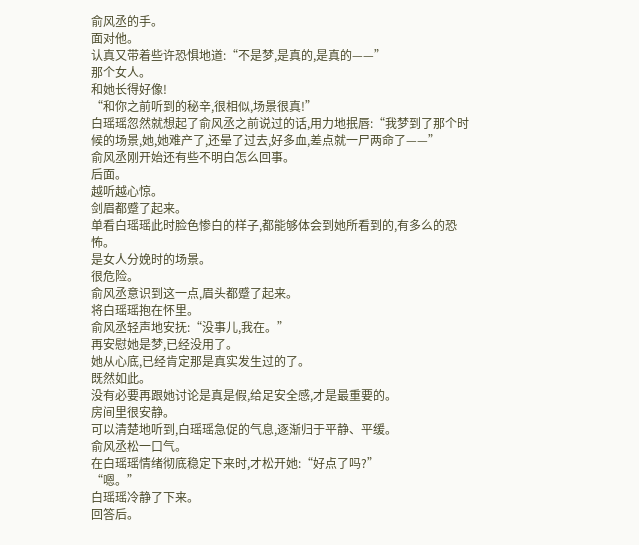俞风丞的手。
面对他。
认真又带着些许恐惧地道:“不是梦,是真的,是真的——”
那个女人。
和她长得好像!
“和你之前听到的秘辛,很相似,场景很真!”
白瑶瑶忽然就想起了俞风丞之前说过的话,用力地抿唇:“我梦到了那个时候的场景,她,她难产了,还晕了过去,好多血,差点就一尸两命了——”
俞风丞刚开始还有些不明白怎么回事。
后面。
越听越心惊。
剑眉都蹙了起来。
单看白瑶瑶此时脸色惨白的样子,都能够体会到她所看到的,有多么的恐怖。
是女人分娩时的场景。
很危险。
俞风丞意识到这一点,眉头都蹙了起来。
将白瑶瑶抱在怀里。
俞风丞轻声地安抚:“没事儿,我在。”
再安慰她是梦,已经没用了。
她从心底,已经肯定那是真实发生过的了。
既然如此。
没有必要再跟她讨论是真是假,给足安全感,才是最重要的。
房间里很安静。
可以清楚地听到,白瑶瑶急促的气息,逐渐归于平静、平缓。
俞风丞松一口气。
在白瑶瑶情绪彻底稳定下来时,才松开她:“好点了吗?”
“嗯。”
白瑶瑶冷静了下来。
回答后。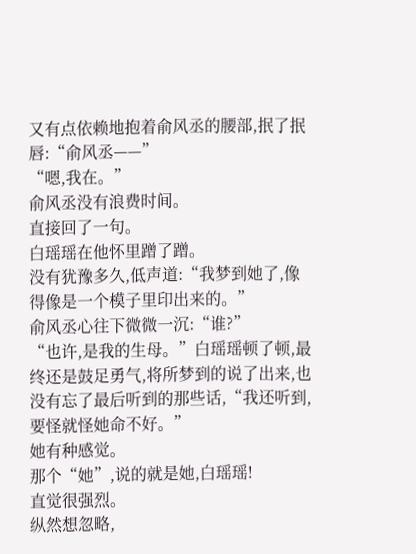又有点依赖地抱着俞风丞的腰部,抿了抿唇:“俞风丞——”
“嗯,我在。”
俞风丞没有浪费时间。
直接回了一句。
白瑶瑶在他怀里蹭了蹭。
没有犹豫多久,低声道:“我梦到她了,像得像是一个模子里印出来的。”
俞风丞心往下微微一沉:“谁?”
“也许,是我的生母。”白瑶瑶顿了顿,最终还是鼓足勇气,将所梦到的说了出来,也没有忘了最后听到的那些话,“我还听到,要怪就怪她命不好。”
她有种感觉。
那个“她”,说的就是她,白瑶瑶!
直觉很强烈。
纵然想忽略,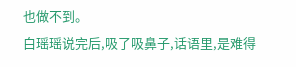也做不到。
白瑶瑶说完后,吸了吸鼻子,话语里,是难得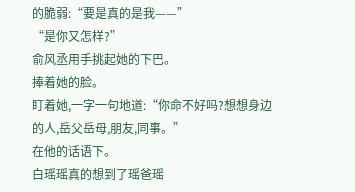的脆弱:“要是真的是我——”
“是你又怎样?”
俞风丞用手挑起她的下巴。
捧着她的脸。
盯着她,一字一句地道:“你命不好吗?想想身边的人,岳父岳母,朋友,同事。”
在他的话语下。
白瑶瑶真的想到了瑶爸瑶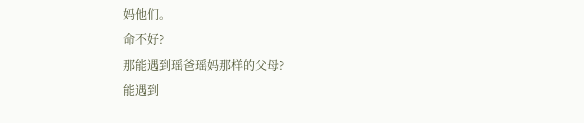妈他们。
命不好?
那能遇到瑶爸瑶妈那样的父母?
能遇到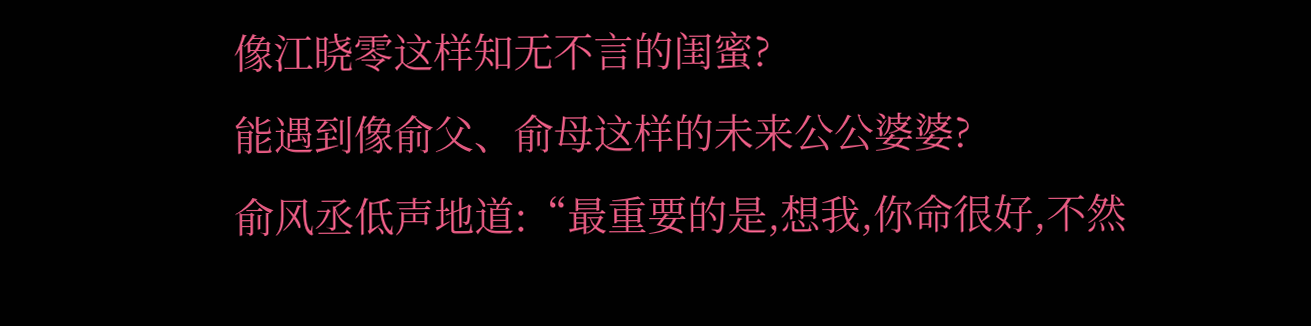像江晓零这样知无不言的闺蜜?
能遇到像俞父、俞母这样的未来公公婆婆?
俞风丞低声地道:“最重要的是,想我,你命很好,不然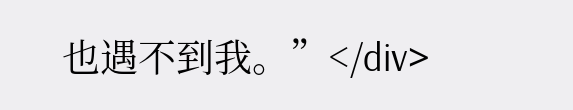也遇不到我。”</div>